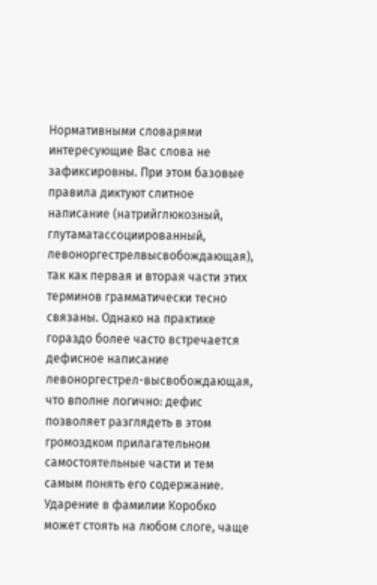Нормативными словарями интересующие Вас слова не зафиксировны. При этом базовые правила диктуют слитное написание (натрийглюкозный, глутаматассоциированный, левоноргестрелвысвобождающая), так как первая и вторая части этих терминов грамматически тесно связаны. Однако на практике гораздо более часто встречается дефисное написание левоноргестрел-высвобождающая, что вполне логично: дефис позволяет разглядеть в этом громоздком прилагательном самостоятельные части и тем самым понять его содержание.
Ударение в фамилии Коробко может стоять на любом слоге, чаще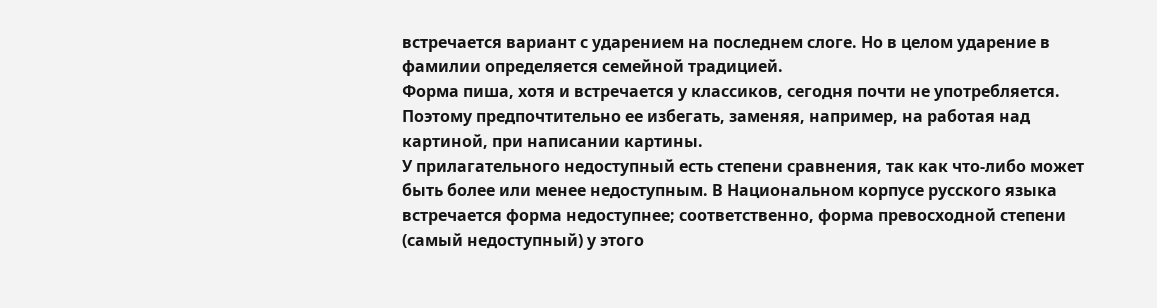встречается вариант с ударением на последнем слоге. Но в целом ударение в фамилии определяется семейной традицией.
Форма пиша, хотя и встречается у классиков, сегодня почти не употребляется. Поэтому предпочтительно ее избегать, заменяя, например, на работая над картиной, при написании картины.
У прилагательного недоступный есть степени сравнения, так как что-либо может быть более или менее недоступным. В Национальном корпусе русского языка встречается форма недоступнее; соответственно, форма превосходной степени (самый недоступный) у этого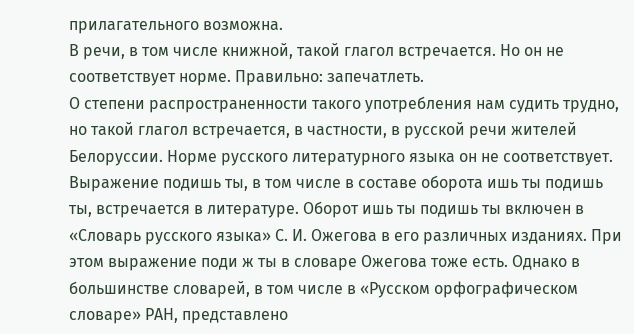прилагательного возможна.
В речи, в том числе книжной, такой глагол встречается. Но он не соответствует норме. Правильно: запечатлеть.
О степени распространенности такого употребления нам судить трудно, но такой глагол встречается, в частности, в русской речи жителей Белоруссии. Норме русского литературного языка он не соответствует.
Выражение подишь ты, в том числе в составе оборота ишь ты подишь ты, встречается в литературе. Оборот ишь ты подишь ты включен в «Словарь русского языка» С. И. Ожегова в его различных изданиях. При этом выражение поди ж ты в словаре Ожегова тоже есть. Однако в большинстве словарей, в том числе в «Русском орфографическом словаре» РАН, представлено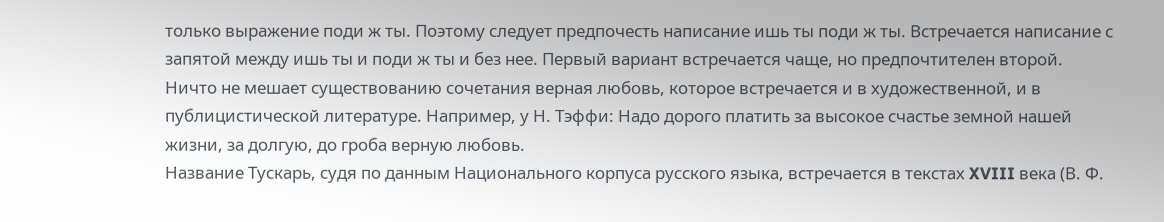только выражение поди ж ты. Поэтому следует предпочесть написание ишь ты поди ж ты. Встречается написание с запятой между ишь ты и поди ж ты и без нее. Первый вариант встречается чаще, но предпочтителен второй.
Ничто не мешает существованию сочетания верная любовь, которое встречается и в художественной, и в публицистической литературе. Например, у Н. Тэффи: Надо дорого платить за высокое счастье земной нашей жизни, за долгую, до гроба верную любовь.
Название Тускарь, судя по данным Национального корпуса русского языка, встречается в текстах XVIII века (В. Ф.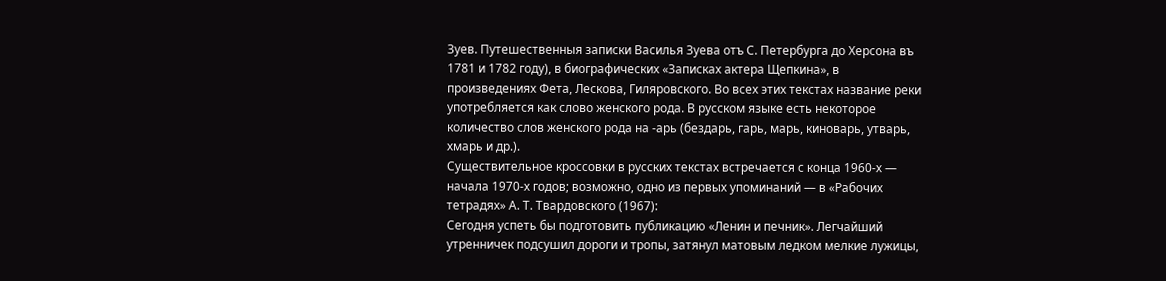Зуев. Путешественныя записки Василья Зуева отъ С. Петербурга до Херсона въ 1781 и 1782 году), в биографических «Записках актера Щепкина», в произведениях Фета, Лескова, Гиляровского. Во всех этих текстах название реки употребляется как слово женского рода. В русском языке есть некоторое количество слов женского рода на -арь (бездарь, гарь, марь, киноварь, утварь, хмарь и др.).
Существительное кроссовки в русских текстах встречается с конца 1960-х — начала 1970-х годов; возможно, одно из первых упоминаний — в «Рабочих тетрадях» А. Т. Твардовского (1967):
Сегодня успеть бы подготовить публикацию «Ленин и печник». Легчайший утренничек подсушил дороги и тропы, затянул матовым ледком мелкие лужицы,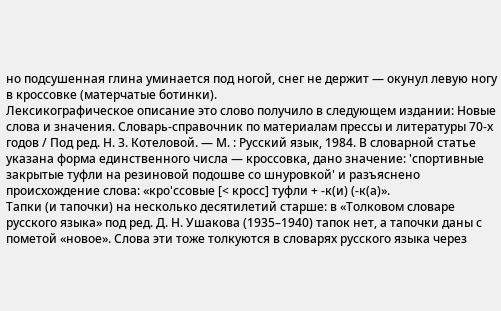но подсушенная глина уминается под ногой, снег не держит — окунул левую ногу в кроссовке (матерчатые ботинки).
Лексикографическое описание это слово получило в следующем издании: Новые слова и значения. Словарь-справочник по материалам прессы и литературы 70-х годов / Под ред. Н. З. Котеловой. — М. : Русский язык, 1984. В словарной статье указана форма единственного числа — кроссовка, дано значение: 'спортивные закрытые туфли на резиновой подошве со шнуровкой' и разъяснено происхождение слова: «кро'ссовые [< кросс] туфли + -к(и) (-к(а)».
Тапки (и тапочки) на несколько десятилетий старше: в «Толковом словаре русского языка» под ред. Д. Н. Ушакова (1935–1940) тапок нет, а тапочки даны с пометой «новое». Слова эти тоже толкуются в словарях русского языка через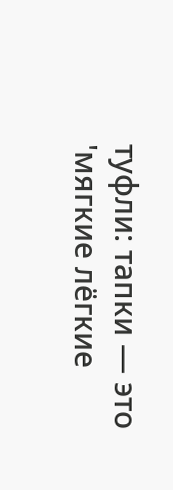туфли: тапки — это 'мягкие лёгкие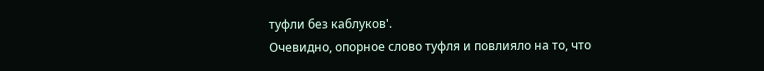туфли без каблуков'.
Очевидно, опорное слово туфля и повлияло на то, что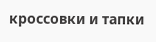кроссовки и тапки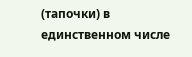(тапочки) в единственном числе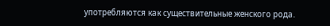употребляются как существительные женского рода.